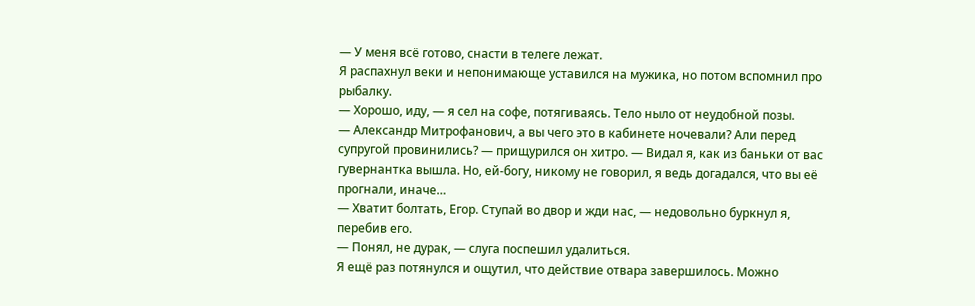— У меня всё готово, снасти в телеге лежат.
Я распахнул веки и непонимающе уставился на мужика, но потом вспомнил про рыбалку.
— Хорошо, иду, — я сел на софе, потягиваясь. Тело ныло от неудобной позы.
— Александр Митрофанович, а вы чего это в кабинете ночевали? Али перед супругой провинились? — прищурился он хитро. — Видал я, как из баньки от вас гувернантка вышла. Но, ей-богу, никому не говорил, я ведь догадался, что вы её прогнали, иначе…
— Хватит болтать, Егор. Ступай во двор и жди нас, — недовольно буркнул я, перебив его.
— Понял, не дурак, — слуга поспешил удалиться.
Я ещё раз потянулся и ощутил, что действие отвара завершилось. Можно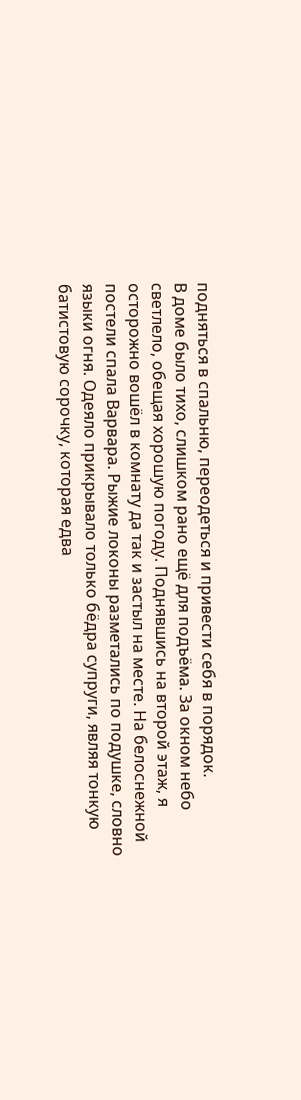подняться в спальню, переодеться и привести себя в порядок.
В доме было тихо, слишком рано ещё для подъёма. За окном небо светлело, обещая хорошую погоду. Поднявшись на второй этаж, я осторожно вошёл в комнату да так и застыл на месте. На белоснежной постели спала Варвара. Рыжие локоны разметались по подушке, словно языки огня. Одеяло прикрывало только бёдра супруги, являя тонкую батистовую сорочку, которая едва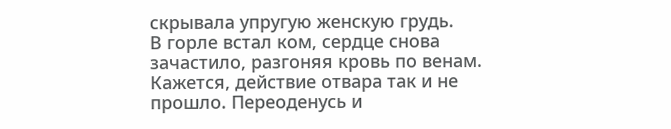скрывала упругую женскую грудь.
В горле встал ком, сердце снова зачастило, разгоняя кровь по венам. Кажется, действие отвара так и не прошло. Переоденусь и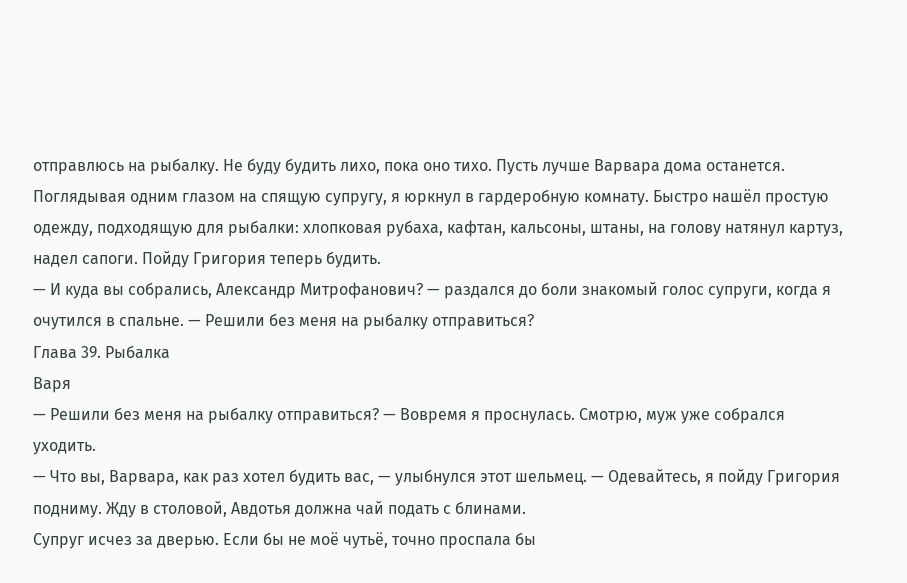отправлюсь на рыбалку. Не буду будить лихо, пока оно тихо. Пусть лучше Варвара дома останется.
Поглядывая одним глазом на спящую супругу, я юркнул в гардеробную комнату. Быстро нашёл простую одежду, подходящую для рыбалки: хлопковая рубаха, кафтан, кальсоны, штаны, на голову натянул картуз, надел сапоги. Пойду Григория теперь будить.
— И куда вы собрались, Александр Митрофанович? — раздался до боли знакомый голос супруги, когда я очутился в спальне. — Решили без меня на рыбалку отправиться?
Глава 39. Рыбалка
Варя
— Решили без меня на рыбалку отправиться? — Вовремя я проснулась. Смотрю, муж уже собрался уходить.
— Что вы, Варвара, как раз хотел будить вас, — улыбнулся этот шельмец. — Одевайтесь, я пойду Григория подниму. Жду в столовой, Авдотья должна чай подать с блинами.
Супруг исчез за дверью. Если бы не моё чутьё, точно проспала бы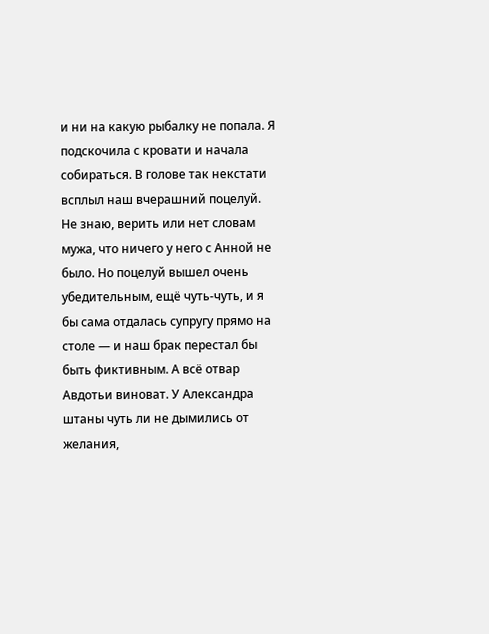и ни на какую рыбалку не попала. Я подскочила с кровати и начала собираться. В голове так некстати всплыл наш вчерашний поцелуй. Не знаю, верить или нет словам мужа, что ничего у него с Анной не было. Но поцелуй вышел очень убедительным, ещё чуть-чуть, и я бы сама отдалась супругу прямо на столе — и наш брак перестал бы быть фиктивным. А всё отвар Авдотьи виноват. У Александра штаны чуть ли не дымились от желания,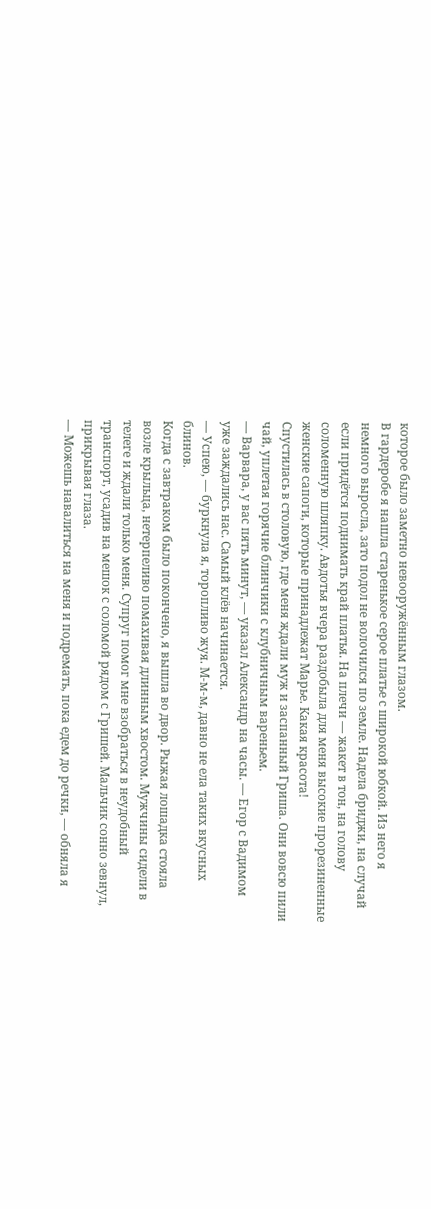которое было заметно невооружённым глазом.
В гардеробе я нашла старенькое серое платье с широкой юбкой. Из него я немного выросла, зато подол не волочился по земле. Надела бриджи, на случай если придётся поднимать край платья. На плечи — жакет в тон, на голову соломенную шляпку. Авдотья вчера раздобыла для меня высокие прорезиненные женские сапоги, которые принадлежат Марье. Какая красота!
Спустилась в столовую, где меня ждали муж и заспанный Гриша. Они вовсю пили чай, уплетая горячие блинчики с клубничным вареньем.
— Варвара, у вас пять минут, — указал Александр на часы. — Егор с Вадимом уже заждались нас. Самый клёв начинается.
— Успею, — буркнула я, торопливо жуя. М-м-м, давно не ела таких вкусных блинов.
Когда с завтраком было покончено, я вышла во двор. Рыжая лошадка стояла возле крыльца, нетерпеливо помахивая длинным хвостом. Мужчины сидели в телеге и ждали только меня. Супруг помог мне взобраться в неудобный транспорт, усадив на мешок с соломой рядом с Гришей. Мальчик сонно зевнул, прикрывая глаза.
— Можешь навалиться на меня и подремать, пока едем до речки, — обняла я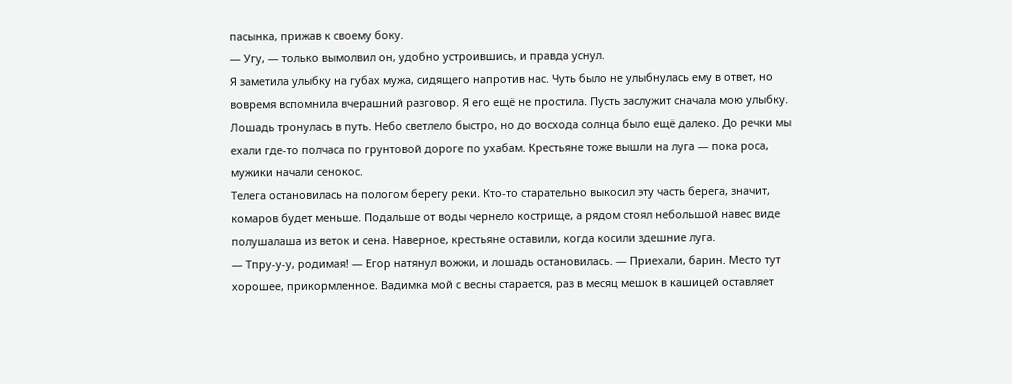пасынка, прижав к своему боку.
— Угу, — только вымолвил он, удобно устроившись, и правда уснул.
Я заметила улыбку на губах мужа, сидящего напротив нас. Чуть было не улыбнулась ему в ответ, но вовремя вспомнила вчерашний разговор. Я его ещё не простила. Пусть заслужит сначала мою улыбку.
Лошадь тронулась в путь. Небо светлело быстро, но до восхода солнца было ещё далеко. До речки мы ехали где-то полчаса по грунтовой дороге по ухабам. Крестьяне тоже вышли на луга — пока роса, мужики начали сенокос.
Телега остановилась на пологом берегу реки. Кто-то старательно выкосил эту часть берега, значит, комаров будет меньше. Подальше от воды чернело кострище, а рядом стоял небольшой навес виде полушалаша из веток и сена. Наверное, крестьяне оставили, когда косили здешние луга.
— Тпру-у-у, родимая! — Егор натянул вожжи, и лошадь остановилась. — Приехали, барин. Место тут хорошее, прикормленное. Вадимка мой с весны старается, раз в месяц мешок в кашицей оставляет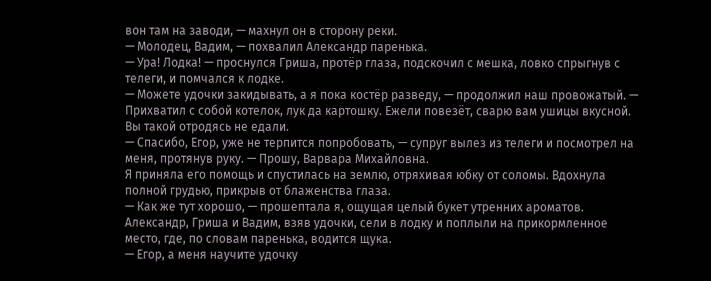вон там на заводи, — махнул он в сторону реки.
— Молодец, Вадим, — похвалил Александр паренька.
— Ура! Лодка! — проснулся Гриша, протёр глаза, подскочил с мешка, ловко спрыгнув с телеги, и помчался к лодке.
— Можете удочки закидывать, а я пока костёр разведу, — продолжил наш провожатый. — Прихватил с собой котелок, лук да картошку. Ежели повезёт, сварю вам ушицы вкусной. Вы такой отродясь не едали.
— Спасибо, Егор, уже не терпится попробовать, — супруг вылез из телеги и посмотрел на меня, протянув руку. — Прошу, Варвара Михайловна.
Я приняла его помощь и спустилась на землю, отряхивая юбку от соломы. Вдохнула полной грудью, прикрыв от блаженства глаза.
— Как же тут хорошо, — прошептала я, ощущая целый букет утренних ароматов.
Александр, Гриша и Вадим, взяв удочки, сели в лодку и поплыли на прикормленное место, где, по словам паренька, водится щука.
— Егор, а меня научите удочку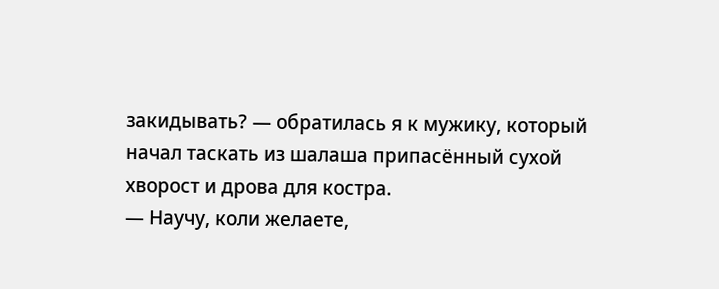закидывать? — обратилась я к мужику, который начал таскать из шалаша припасённый сухой хворост и дрова для костра.
— Научу, коли желаете,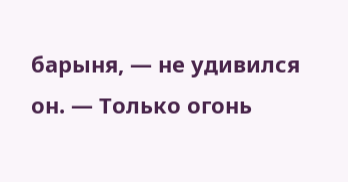барыня, — не удивился он. — Только огонь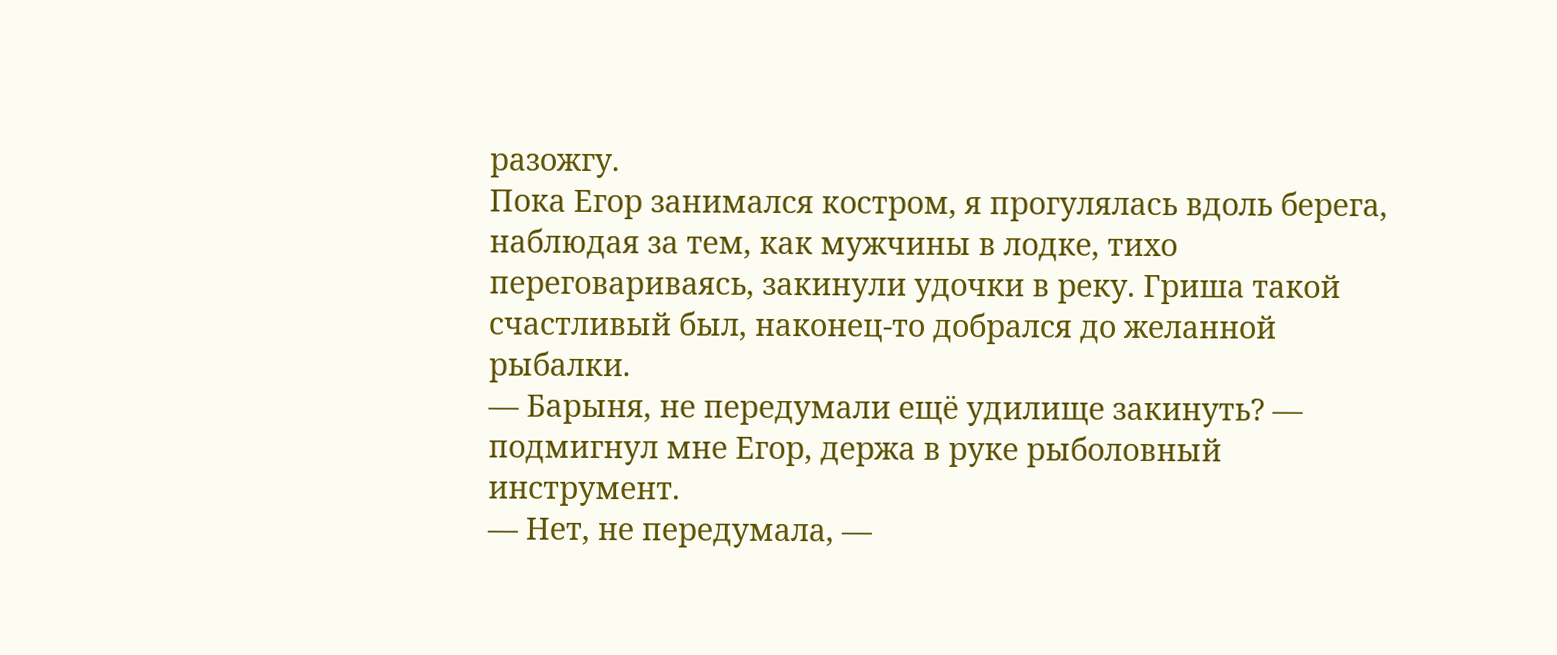разожгу.
Пока Егор занимался костром, я прогулялась вдоль берега, наблюдая за тем, как мужчины в лодке, тихо переговариваясь, закинули удочки в реку. Гриша такой счастливый был, наконец-то добрался до желанной рыбалки.
— Барыня, не передумали ещё удилище закинуть? — подмигнул мне Егор, держа в руке рыболовный инструмент.
— Нет, не передумала, —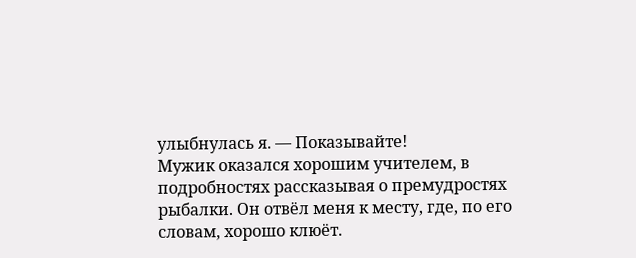улыбнулась я. — Показывайте!
Мужик оказался хорошим учителем, в подробностях рассказывая о премудростях рыбалки. Он отвёл меня к месту, где, по его словам, хорошо клюёт.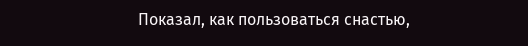Показал, как пользоваться снастью,